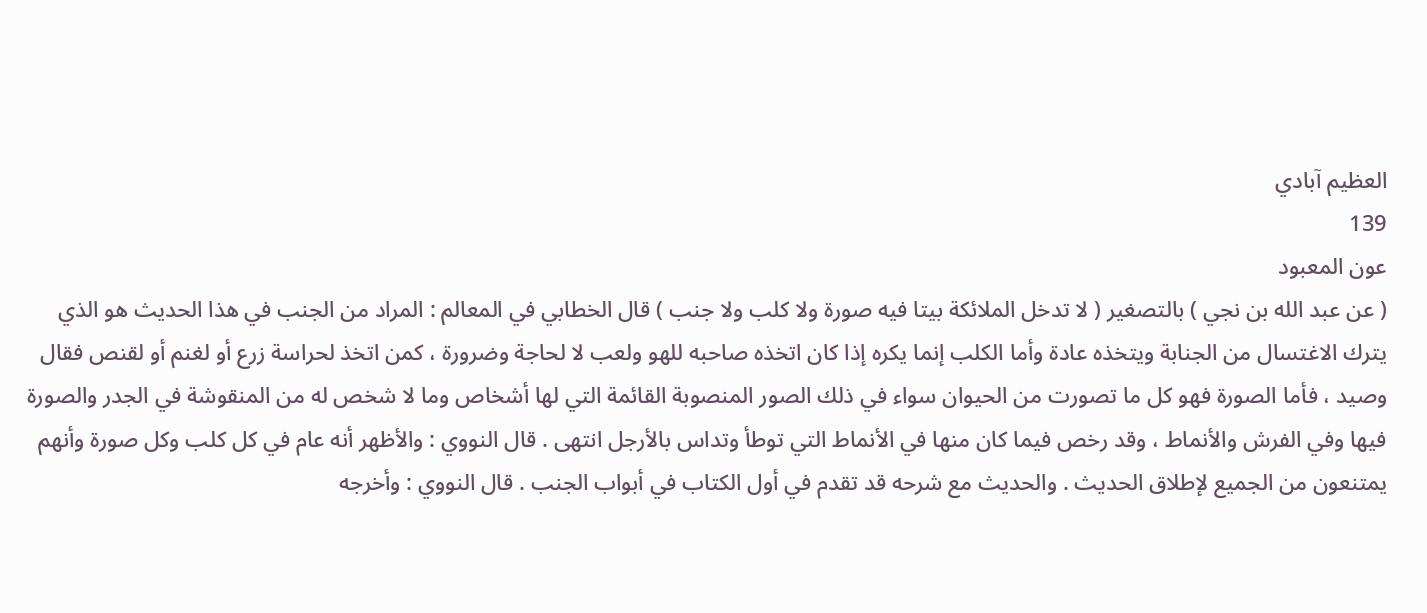العظيم آبادي
139
عون المعبود
( عن عبد الله بن نجي ) بالتصغير ( لا تدخل الملائكة بيتا فيه صورة ولا كلب ولا جنب ) قال الخطابي في المعالم : المراد من الجنب في هذا الحديث هو الذي يترك الاغتسال من الجنابة ويتخذه عادة وأما الكلب إنما يكره إذا كان اتخذه صاحبه للهو ولعب لا لحاجة وضرورة ، كمن اتخذ لحراسة زرع أو لغنم أو لقنص فقال وصيد ، فأما الصورة فهو كل ما تصورت من الحيوان سواء في ذلك الصور المنصوبة القائمة التي لها أشخاص وما لا شخص له من المنقوشة في الجدر والصورة فيها وفي الفرش والأنماط ، وقد رخص فيما كان منها في الأنماط التي توطأ وتداس بالأرجل انتهى . قال النووي : والأظهر أنه عام في كل كلب وكل صورة وأنهم يمتنعون من الجميع لإطلاق الحديث . والحديث مع شرحه قد تقدم في أول الكتاب في أبواب الجنب . قال النووي : وأخرجه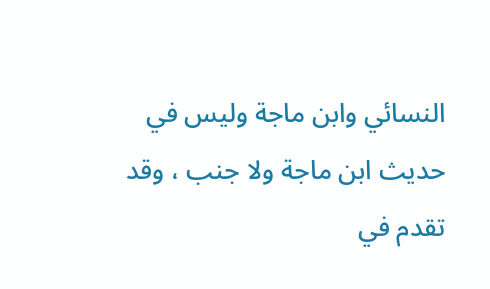النسائي وابن ماجة وليس في حديث ابن ماجة ولا جنب ، وقد تقدم في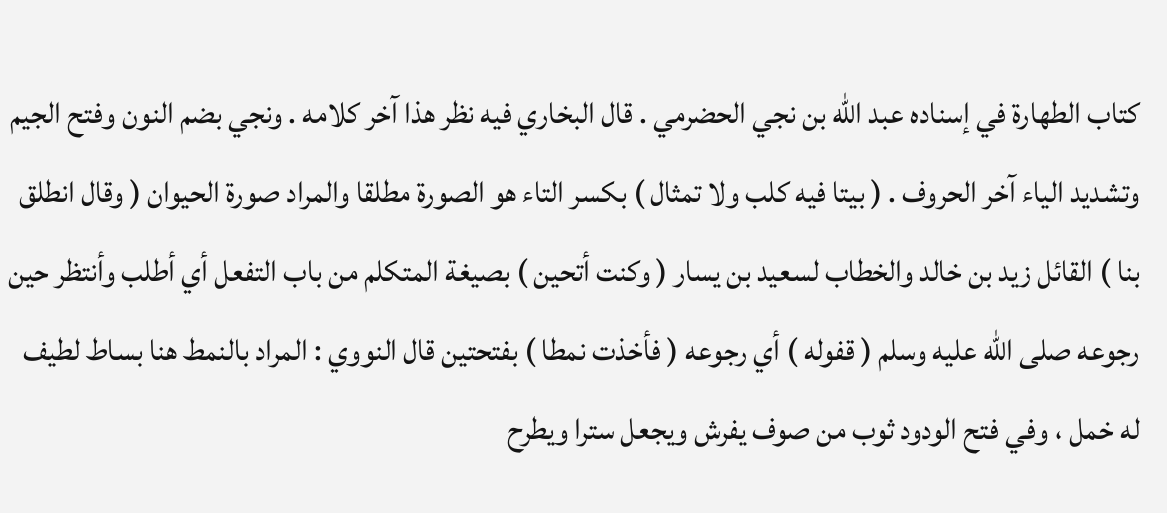كتاب الطهارة في إسناده عبد الله بن نجي الحضرمي . قال البخاري فيه نظر هذا آخر كلامه . ونجي بضم النون وفتح الجيم وتشديد الياء آخر الحروف . ( بيتا فيه كلب ولا تمثال ) بكسر التاء هو الصورة مطلقا والمراد صورة الحيوان ( وقال انطلق بنا ) القائل زيد بن خالد والخطاب لسعيد بن يسار ( وكنت أتحين ) بصيغة المتكلم من باب التفعل أي أطلب وأنتظر حين رجوعه صلى الله عليه وسلم ( قفوله ) أي رجوعه ( فأخذت نمطا ) بفتحتين قال النووي : المراد بالنمط هنا بساط لطيف له خمل ، وفي فتح الودود ثوب من صوف يفرش ويجعل سترا ويطرح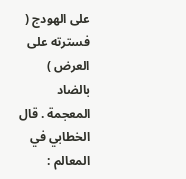على الهودج ( فسترته على العرض ) بالضاد المعجمة . قال الخطابي في المعالم :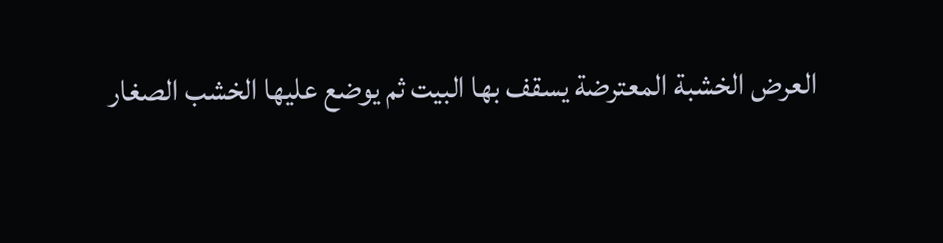العرض الخشبة المعترضة يسقف بها البيت ثم يوضع عليها الخشب الصغار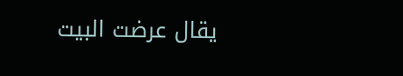يقال عرضت البيت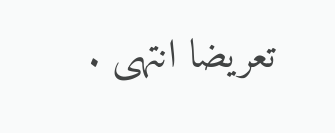تعريضا انتهى .